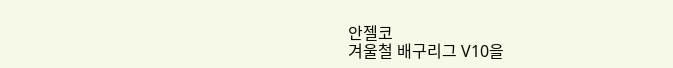안젤코
겨울철 배구리그 V10을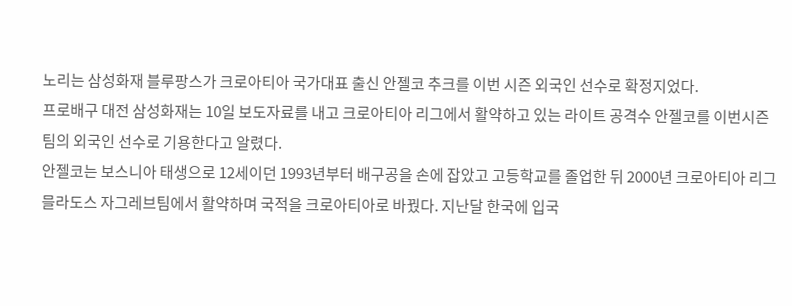노리는 삼성화재 블루팡스가 크로아티아 국가대표 출신 안젤코 추크를 이번 시즌 외국인 선수로 확정지었다.
프로배구 대전 삼성화재는 10일 보도자료를 내고 크로아티아 리그에서 활약하고 있는 라이트 공격수 안젤코를 이번시즌 팀의 외국인 선수로 기용한다고 알렸다.
안젤코는 보스니아 태생으로 12세이던 1993년부터 배구공을 손에 잡았고 고등학교를 졸업한 뒤 2000년 크로아티아 리그 믈라도스 자그레브팀에서 활약하며 국적을 크로아티아로 바꿨다. 지난달 한국에 입국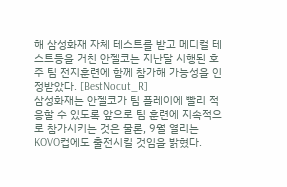해 삼성화재 자체 테스트를 받고 메디컬 테스트등을 거친 안젤코는 지난달 시행된 호주 팀 전지훈련에 함께 참가해 가능성을 인정받았다. [BestNocut_R]
삼성화재는 안젤코가 팀 플레이에 빨리 적응할 수 있도록 앞으로 팀 훈련에 지속적으로 참가시키는 것은 물론, 9월 열리는 KOVO컵에도 출전시킬 것임을 밝혔다.